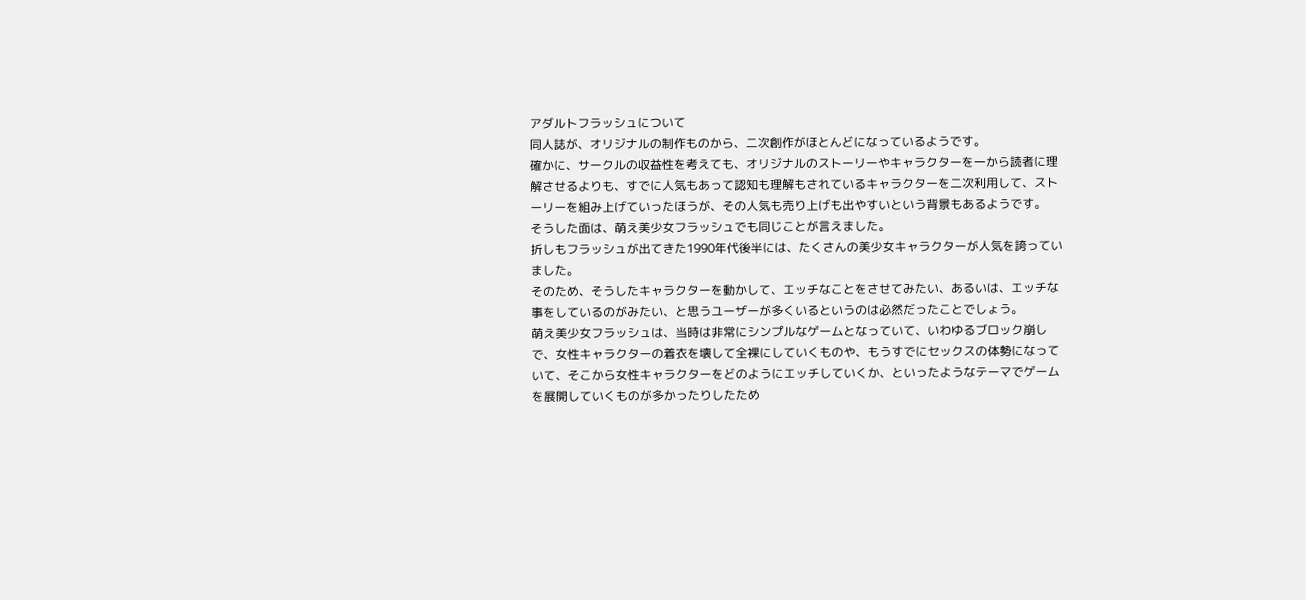アダルトフラッシュについて
同人誌が、オリジナルの制作ものから、二次創作がほとんどになっているようです。
確かに、サークルの収益性を考えても、オリジナルのストーリーやキャラクターを一から読者に理解させるよりも、すでに人気もあって認知も理解もされているキャラクターを二次利用して、ストーリーを組み上げていったほうが、その人気も売り上げも出やすいという背景もあるようです。
そうした面は、萌え美少女フラッシュでも同じことが言えました。
折しもフラッシュが出てきた1990年代後半には、たくさんの美少女キャラクターが人気を誇っていました。
そのため、そうしたキャラクターを動かして、エッチなことをさせてみたい、あるいは、エッチな事をしているのがみたい、と思うユーザーが多くいるというのは必然だったことでしょう。
萌え美少女フラッシュは、当時は非常にシンプルなゲームとなっていて、いわゆるブロック崩しで、女性キャラクターの着衣を壊して全裸にしていくものや、もうすでにセックスの体勢になっていて、そこから女性キャラクターをどのようにエッチしていくか、といったようなテーマでゲームを展開していくものが多かったりしたため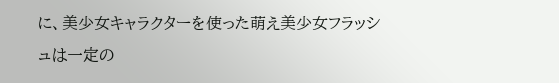に、美少女キャラクターを使った萌え美少女フラッシュは一定の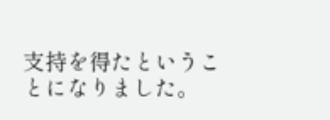支持を得たということになりました。